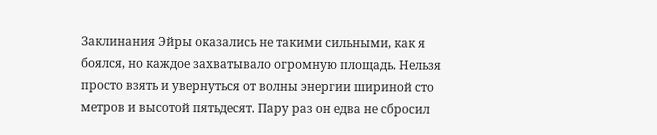Заклинания Эйры оказались не такими сильными, как я боялся, но каждое захватывало огромную площадь. Нельзя просто взять и увернуться от волны энергии шириной сто метров и высотой пятьдесят. Пару раз он едва не сбросил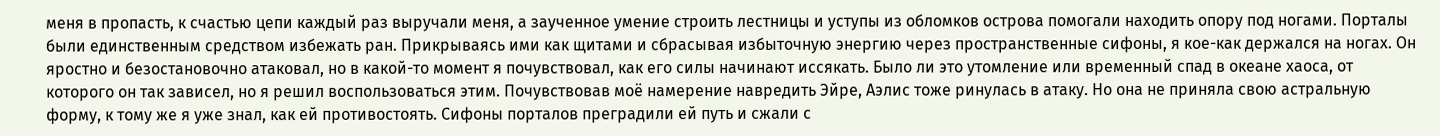меня в пропасть, к счастью цепи каждый раз выручали меня, а заученное умение строить лестницы и уступы из обломков острова помогали находить опору под ногами. Порталы были единственным средством избежать ран. Прикрываясь ими как щитами и сбрасывая избыточную энергию через пространственные сифоны, я кое-как держался на ногах. Он яростно и безостановочно атаковал, но в какой-то момент я почувствовал, как его силы начинают иссякать. Было ли это утомление или временный спад в океане хаоса, от которого он так зависел, но я решил воспользоваться этим. Почувствовав моё намерение навредить Эйре, Аэлис тоже ринулась в атаку. Но она не приняла свою астральную форму, к тому же я уже знал, как ей противостоять. Сифоны порталов преградили ей путь и сжали с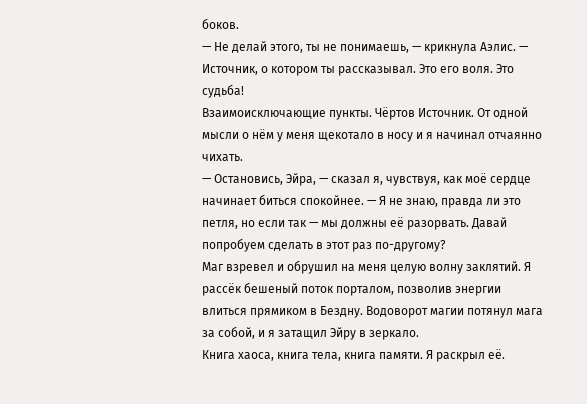боков.
— Не делай этого, ты не понимаешь, — крикнула Аэлис. — Источник, о котором ты рассказывал. Это его воля. Это судьба!
Взаимоисключающие пункты. Чёртов Источник. От одной мысли о нём у меня щекотало в носу и я начинал отчаянно чихать.
— Остановись, Эйра, — сказал я, чувствуя, как моё сердце начинает биться спокойнее. — Я не знаю, правда ли это петля, но если так — мы должны её разорвать. Давай попробуем сделать в этот раз по-другому?
Маг взревел и обрушил на меня целую волну заклятий. Я рассёк бешеный поток порталом, позволив энергии влиться прямиком в Бездну. Водоворот магии потянул мага за собой, и я затащил Эйру в зеркало.
Книга хаоса, книга тела, книга памяти. Я раскрыл её.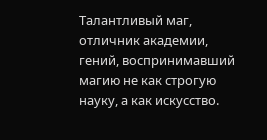Талантливый маг, отличник академии, гений, воспринимавший магию не как строгую науку, а как искусство.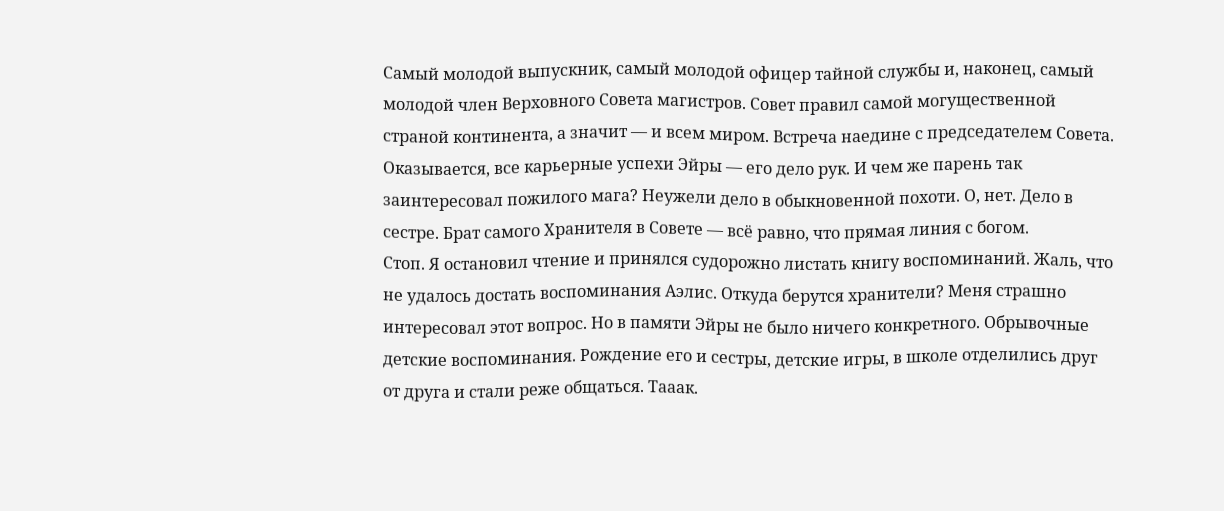Самый молодой выпускник, самый молодой офицер тайной службы и, наконец, самый молодой член Верховного Совета магистров. Совет правил самой могущественной страной континента, а значит — и всем миром. Встреча наедине с председателем Совета. Оказывается, все карьерные успехи Эйры — его дело рук. И чем же парень так заинтересовал пожилого мага? Неужели дело в обыкновенной похоти. О, нет. Дело в сестре. Брат самого Хранителя в Совете — всё равно, что прямая линия с богом.
Стоп. Я остановил чтение и принялся судорожно листать книгу воспоминаний. Жаль, что не удалось достать воспоминания Аэлис. Откуда берутся хранители? Меня страшно интересовал этот вопрос. Но в памяти Эйры не было ничего конкретного. Обрывочные детские воспоминания. Рождение его и сестры, детские игры, в школе отделились друг от друга и стали реже общаться. Тааак.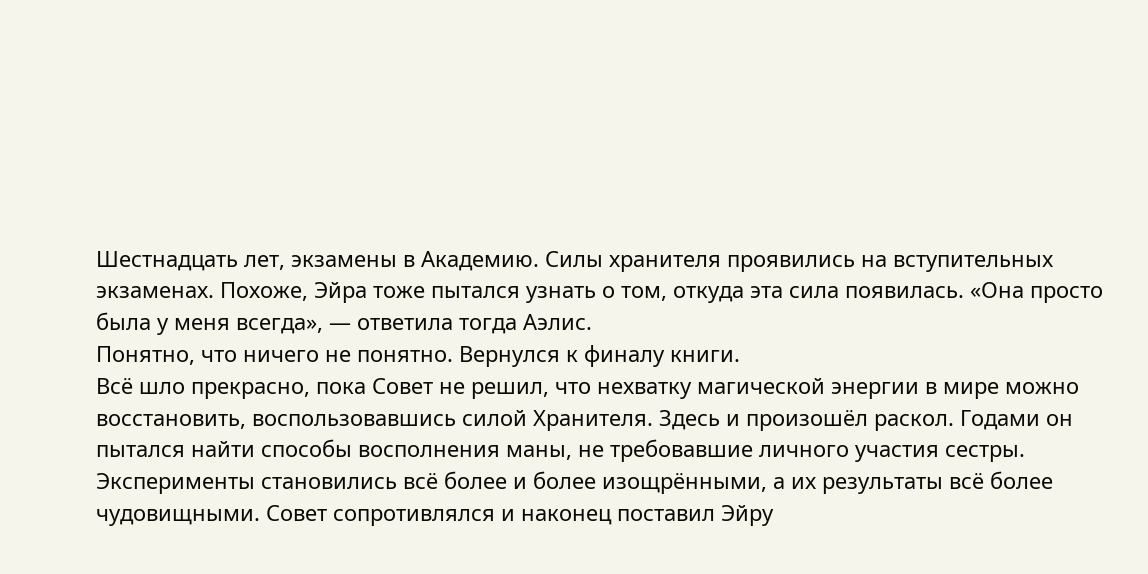Шестнадцать лет, экзамены в Академию. Силы хранителя проявились на вступительных экзаменах. Похоже, Эйра тоже пытался узнать о том, откуда эта сила появилась. «Она просто была у меня всегда», — ответила тогда Аэлис.
Понятно, что ничего не понятно. Вернулся к финалу книги.
Всё шло прекрасно, пока Совет не решил, что нехватку магической энергии в мире можно восстановить, воспользовавшись силой Хранителя. Здесь и произошёл раскол. Годами он пытался найти способы восполнения маны, не требовавшие личного участия сестры. Эксперименты становились всё более и более изощрёнными, а их результаты всё более чудовищными. Совет сопротивлялся и наконец поставил Эйру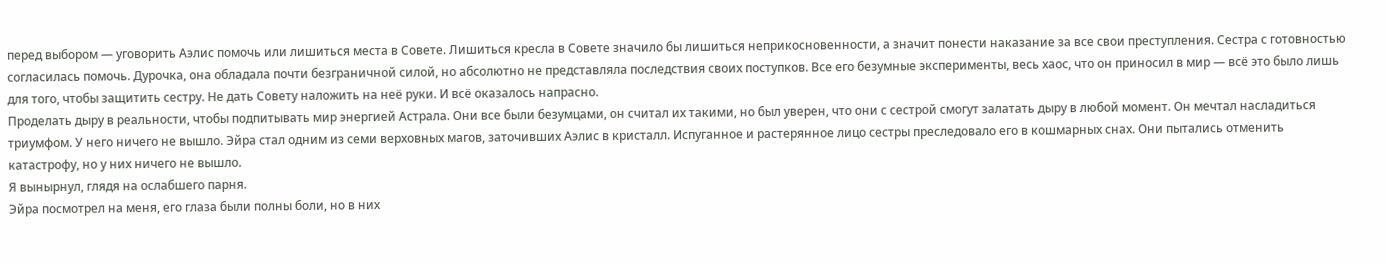перед выбором — уговорить Аэлис помочь или лишиться места в Совете. Лишиться кресла в Совете значило бы лишиться неприкосновенности, а значит понести наказание за все свои преступления. Сестра с готовностью согласилась помочь. Дурочка, она обладала почти безграничной силой, но абсолютно не представляла последствия своих поступков. Все его безумные эксперименты, весь хаос, что он приносил в мир — всё это было лишь для того, чтобы защитить сестру. Не дать Совету наложить на неё руки. И всё оказалось напрасно.
Проделать дыру в реальности, чтобы подпитывать мир энергией Астрала. Они все были безумцами, он считал их такими, но был уверен, что они с сестрой смогут залатать дыру в любой момент. Он мечтал насладиться триумфом. У него ничего не вышло. Эйра стал одним из семи верховных магов, заточивших Аэлис в кристалл. Испуганное и растерянное лицо сестры преследовало его в кошмарных снах. Они пытались отменить катастрофу, но у них ничего не вышло.
Я вынырнул, глядя на ослабшего парня.
Эйра посмотрел на меня, его глаза были полны боли, но в них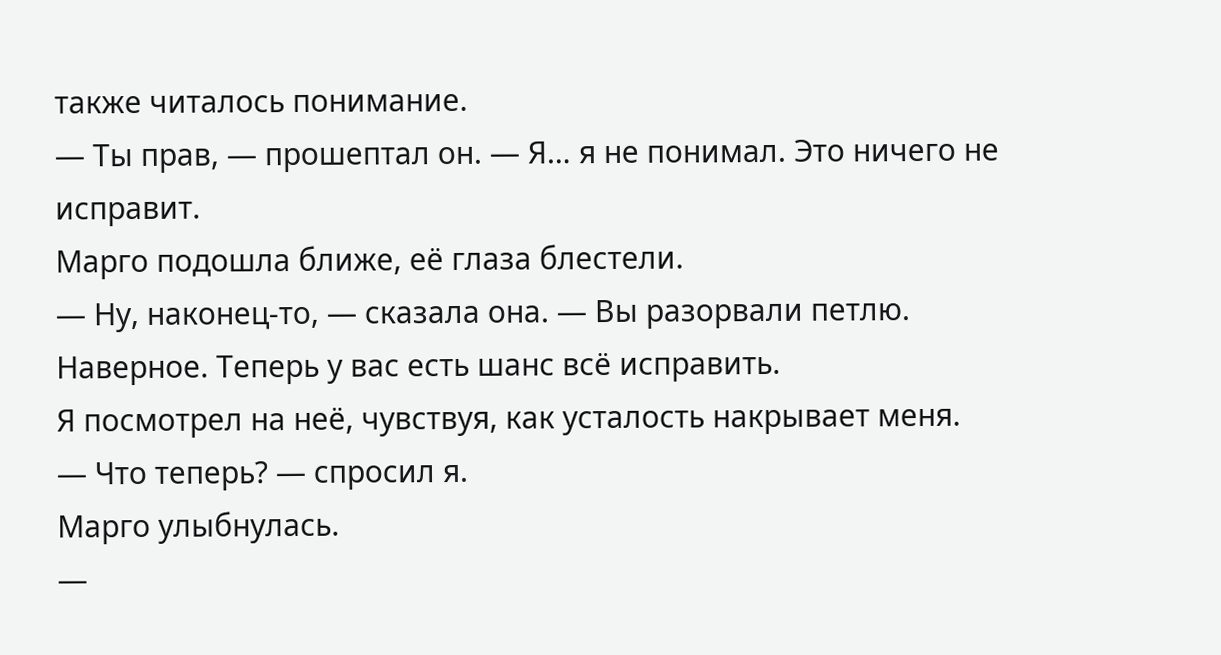также читалось понимание.
— Ты прав, — прошептал он. — Я… я не понимал. Это ничего не исправит.
Марго подошла ближе, её глаза блестели.
— Ну, наконец-то, — сказала она. — Вы разорвали петлю. Наверное. Теперь у вас есть шанс всё исправить.
Я посмотрел на неё, чувствуя, как усталость накрывает меня.
— Что теперь? — спросил я.
Марго улыбнулась.
—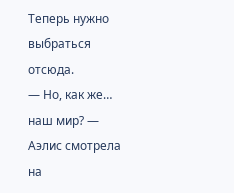Теперь нужно выбраться отсюда.
— Но, как же… наш мир? — Аэлис смотрела на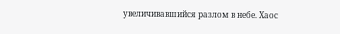увеличивавшийся разлом в небе. Хаос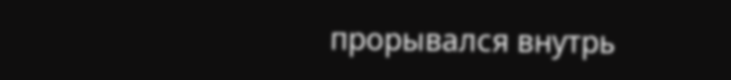прорывался внутрь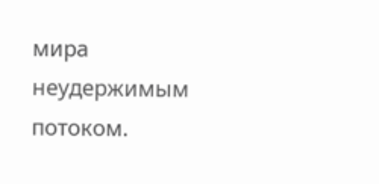мира неудержимым потоком.